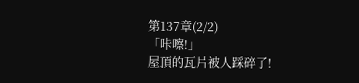第137章(2/2)
「咔嚓!」
屋頂的瓦片被人踩碎了!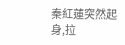秦紅蓮突然起身,拉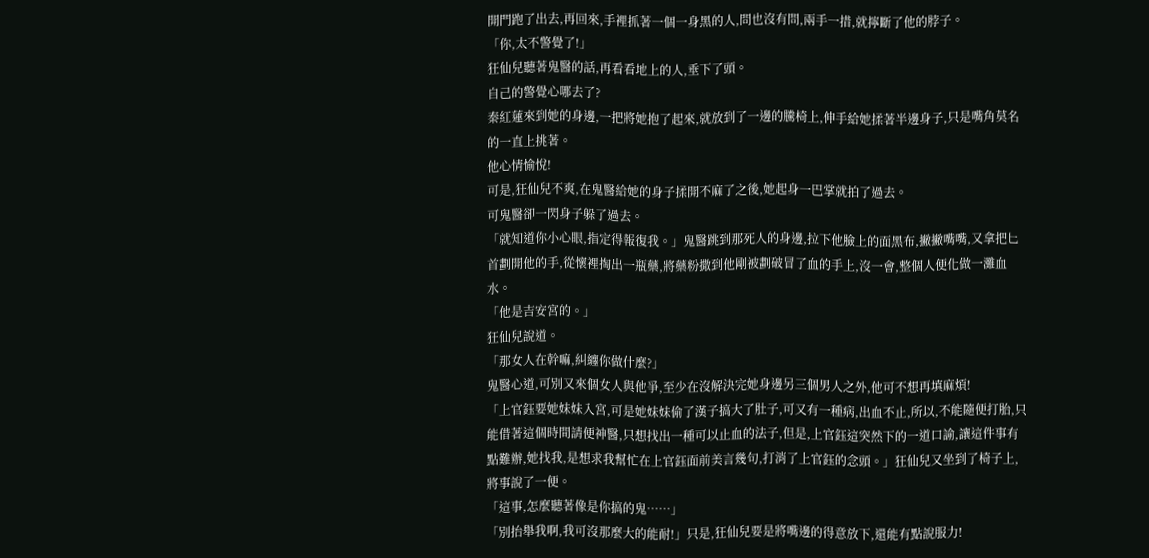開門跑了出去,再回來,手裡抓著一個一身黑的人,問也沒有問,兩手一措,就擰斷了他的脖子。
「你,太不警覺了!」
狂仙兒聽著鬼醫的話,再看看地上的人,垂下了頭。
自己的警覺心哪去了?
秦紅蓮來到她的身邊,一把將她抱了起來,就放到了一邊的騰椅上,伸手給她揉著半邊身子,只是嘴角莫名的一直上挑著。
他心情愉悅!
可是,狂仙兒不爽,在鬼醫給她的身子揉開不麻了之後,她起身一巴掌就拍了過去。
可鬼醫卻一閃身子躲了過去。
「就知道你小心眼,指定得報復我。」鬼醫跳到那死人的身邊,拉下他臉上的面黑布,撇撇嘴嘴,又拿把匕首劃開他的手,從懷裡掏出一瓶藥,將藥粉撒到他剛被劃破冒了血的手上,沒一會,整個人便化做一灘血水。
「他是吉安宮的。」
狂仙兒說道。
「那女人在幹嘛,糾纏你做什麼?」
鬼醫心道,可別又來個女人與他爭,至少在沒解決完她身邊另三個男人之外,他可不想再填麻煩!
「上官鈺要她妹妹入宮,可是她妹妹偷了漢子搞大了肚子,可又有一種病,出血不止,所以,不能隨便打胎,只能借著這個時間請便神醫,只想找出一種可以止血的法子,但是,上官鈺這突然下的一道口諭,讓這件事有點難辦,她找我,是想求我幫忙在上官鈺面前美言幾句,打消了上官鈺的念頭。」狂仙兒又坐到了椅子上,將事說了一便。
「這事,怎麼聽著像是你搞的鬼……」
「別抬舉我啊,我可沒那麼大的能耐!」只是,狂仙兒要是將嘴邊的得意放下,還能有點說服力!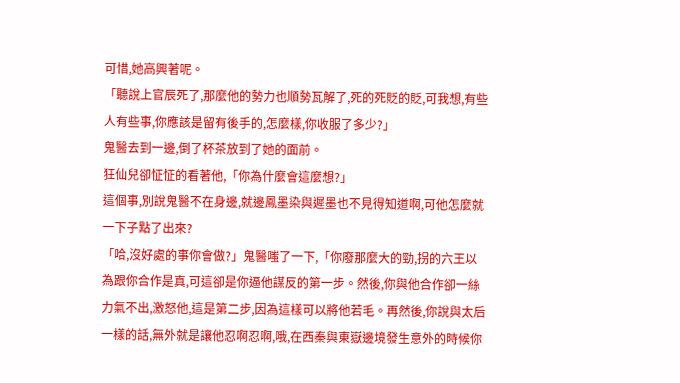可惜,她高興著呢。
「聽說上官辰死了,那麼他的勢力也順勢瓦解了,死的死貶的貶,可我想,有些人有些事,你應該是留有後手的,怎麼樣,你收服了多少?」
鬼醫去到一邊,倒了杯茶放到了她的面前。
狂仙兒卻怔怔的看著他,「你為什麼會這麼想?」
這個事,別說鬼醫不在身邊,就邊鳳墨染與遲墨也不見得知道啊,可他怎麼就一下子點了出來?
「哈,沒好處的事你會做?」鬼醫嗤了一下,「你廢那麼大的勁,拐的六王以為跟你合作是真,可這卻是你逼他謀反的第一步。然後,你與他合作卻一絲力氣不出,激怒他,這是第二步,因為這樣可以將他若毛。再然後,你說與太后一樣的話,無外就是讓他忍啊忍啊,哦,在西秦與東嶽邊境發生意外的時候你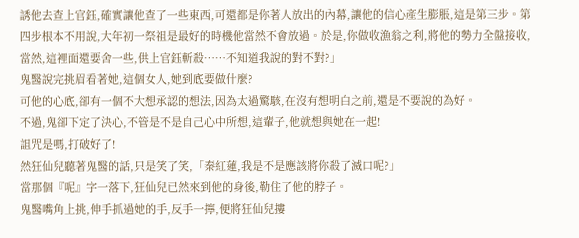誘他去查上官鈺,確實讓他查了一些東西,可還都是你著人放出的內幕,讓他的信心產生膨脹,這是第三步。第四步根本不用說,大年初一祭祖是最好的時機他當然不會放過。於是,你做收漁翁之利,將他的勢力全盤接收,當然,這裡面還要舍一些,供上官鈺斬殺……不知道我說的對不對?」
鬼醫說完挑眉看著她,這個女人,她到底要做什麼?
可他的心底,卻有一個不大想承認的想法,因為太過驚駭,在沒有想明白之前,還是不要說的為好。
不過,鬼卻下定了決心,不管是不是自己心中所想,這輩子,他就想與她在一起!
詛咒是嗎,打破好了!
然狂仙兒聽著鬼醫的話,只是笑了笑,「秦紅蓮,我是不是應該將你殺了滅口呢?」
當那個『呢』字一落下,狂仙兒已然來到他的身後,勒住了他的脖子。
鬼醫嘴角上挑,伸手抓過她的手,反手一擰,便將狂仙兒摟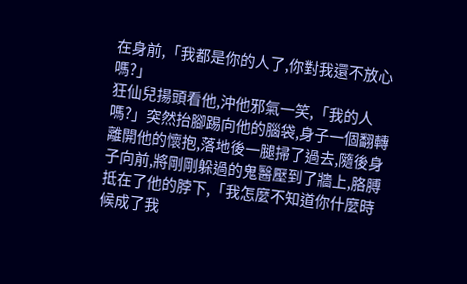在身前,「我都是你的人了,你對我還不放心嗎?」
狂仙兒揚頭看他,沖他邪氣一笑,「我的人嗎?」突然抬腳踢向他的腦袋,身子一個翻轉離開他的懷抱,落地後一腿掃了過去,隨後身子向前,將剛剛躲過的鬼醫壓到了牆上,胳膊抵在了他的脖下,「我怎麼不知道你什麼時候成了我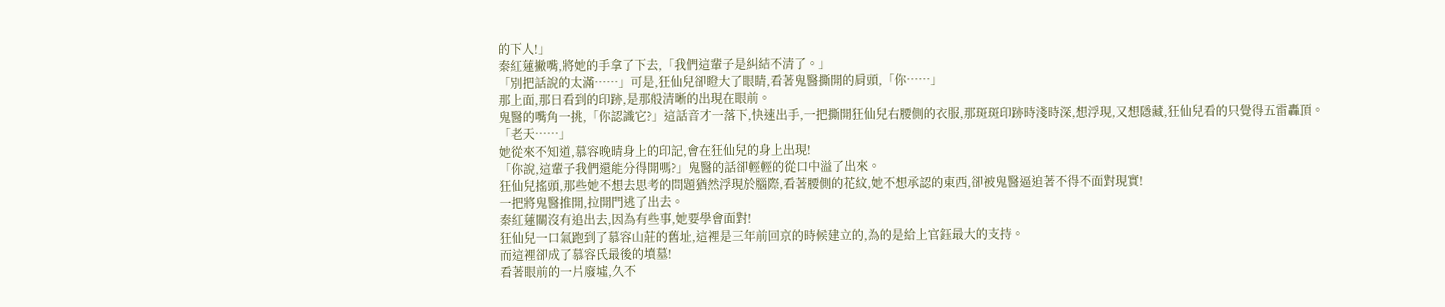的下人!」
秦紅蓮撇嘴,將她的手拿了下去,「我們這輩子是糾結不清了。」
「別把話說的太滿……」可是,狂仙兒卻瞪大了眼睛,看著鬼醫撕開的肩頭,「你……」
那上面,那日看到的印跡,是那般清晰的出現在眼前。
鬼醫的嘴角一挑,「你認識它?」這話音才一落下,快速出手,一把撕開狂仙兒右腰側的衣服,那斑斑印跡時淺時深,想浮現,又想隱藏,狂仙兒看的只覺得五雷轟頂。
「老天……」
她從來不知道,慕容晚晴身上的印記,會在狂仙兒的身上出現!
「你說,這輩子我們還能分得開嗎?」鬼醫的話卻輕輕的從口中溢了出來。
狂仙兒搖頭,那些她不想去思考的問題猶然浮現於腦際,看著腰側的花紋,她不想承認的東西,卻被鬼醫逼迫著不得不面對現實!
一把將鬼醫推開,拉開門逃了出去。
秦紅蓮關沒有追出去,因為有些事,她要學會面對!
狂仙兒一口氣跑到了慕容山莊的舊址,這裡是三年前回京的時候建立的,為的是給上官鈺最大的支持。
而這裡卻成了慕容氏最後的墳墓!
看著眼前的一片廢墟,久不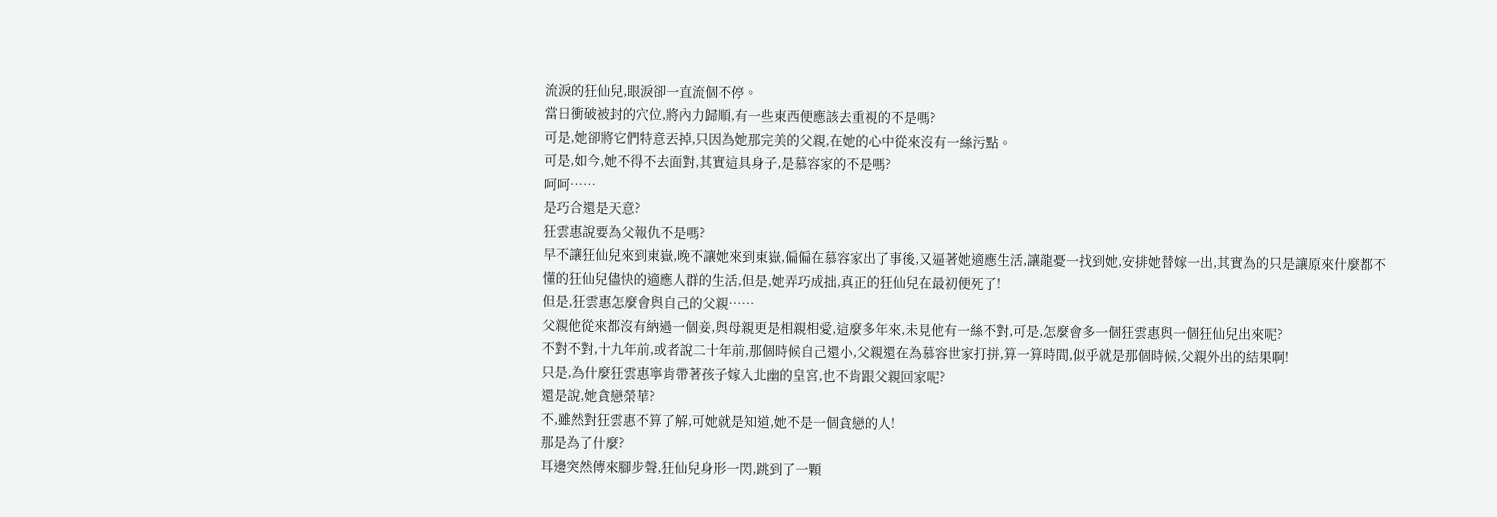流淚的狂仙兒,眼淚卻一直流個不停。
當日衝破被封的穴位,將內力歸順,有一些東西便應該去重視的不是嗎?
可是,她卻將它們特意丟掉,只因為她那完美的父親,在她的心中從來沒有一絲污點。
可是,如今,她不得不去面對,其實這具身子,是慕容家的不是嗎?
呵呵……
是巧合還是天意?
狂雲惠說要為父報仇不是嗎?
早不讓狂仙兒來到東嶽,晚不讓她來到東嶽,偏偏在慕容家出了事後,又逼著她適應生活,讓龍憂一找到她,安排她替嫁一出,其實為的只是讓原來什麼都不懂的狂仙兒儘快的適應人群的生活,但是,她弄巧成拙,真正的狂仙兒在最初便死了!
但是,狂雲惠怎麼會與自己的父親……
父親他從來都沒有納過一個妾,與母親更是相親相愛,這麼多年來,未見他有一絲不對,可是,怎麼會多一個狂雲惠與一個狂仙兒出來呢?
不對不對,十九年前,或者說二十年前,那個時候自己還小,父親還在為慕容世家打拼,算一算時間,似乎就是那個時候,父親外出的結果啊!
只是,為什麼狂雲惠寧肯帶著孩子嫁入北幽的皇宮,也不肯跟父親回家呢?
還是說,她貪戀榮華?
不,雖然對狂雲惠不算了解,可她就是知道,她不是一個貪戀的人!
那是為了什麼?
耳邊突然傳來腳步聲,狂仙兒身形一閃,跳到了一顆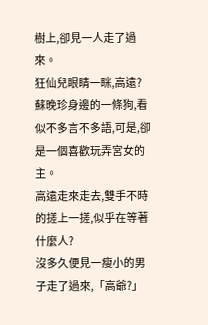樹上,卻見一人走了過來。
狂仙兒眼睛一眯,高遠?
蘇晚珍身邊的一條狗,看似不多言不多語,可是,卻是一個喜歡玩弄宮女的主。
高遠走來走去,雙手不時的搓上一搓,似乎在等著什麼人?
沒多久便見一瘦小的男子走了過來,「高爺?」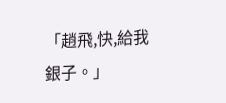「趙飛,快,給我銀子。」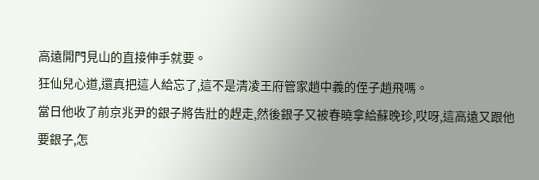高遠開門見山的直接伸手就要。
狂仙兒心道,還真把這人給忘了,這不是清凌王府管家趙中義的侄子趙飛嗎。
當日他收了前京兆尹的銀子將告壯的趕走,然後銀子又被春曉拿給蘇晚珍,哎呀,這高遠又跟他要銀子,怎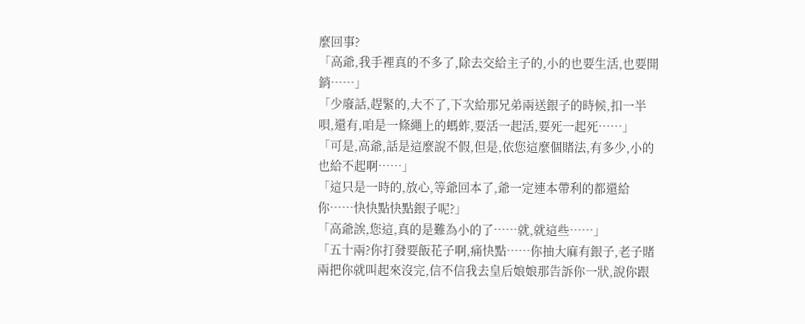麼回事?
「高爺,我手裡真的不多了,除去交給主子的,小的也要生活,也要開銷……」
「少廢話,趕緊的,大不了,下次給那兄弟兩送銀子的時候,扣一半唄,還有,咱是一條繩上的螞蚱,要活一起活,要死一起死……」
「可是,高爺,話是這麼說不假,但是,依您這麼個賭法,有多少,小的也給不起啊……」
「這只是一時的,放心,等爺回本了,爺一定連本帶利的都還給你……快快點快點銀子呢?」
「高爺誒,您這,真的是難為小的了……就,就這些……」
「五十兩?你打發要飯花子啊,痛快點……你抽大麻有銀子,老子賭兩把你就叫起來沒完,信不信我去皇后娘娘那告訴你一狀,說你跟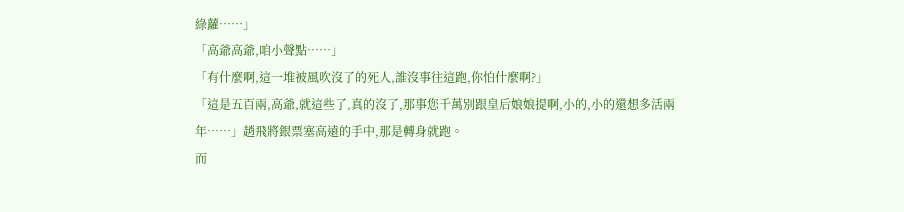綠蘿……」
「高爺高爺,咱小聲點……」
「有什麼啊,這一堆被風吹沒了的死人,誰沒事往這跑,你怕什麼啊?」
「這是五百兩,高爺,就這些了,真的沒了,那事您千萬別跟皇后娘娘提啊,小的,小的還想多活兩年……」趙飛將銀票塞高遠的手中,那是轉身就跑。
而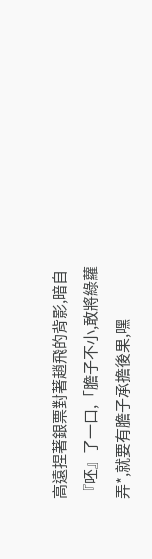高遠捏著銀票對著趙飛的背影,暗自『呸』了一口,「膽子不小,敢將綠蘿弄*,就要有膽子承擔後果,嘿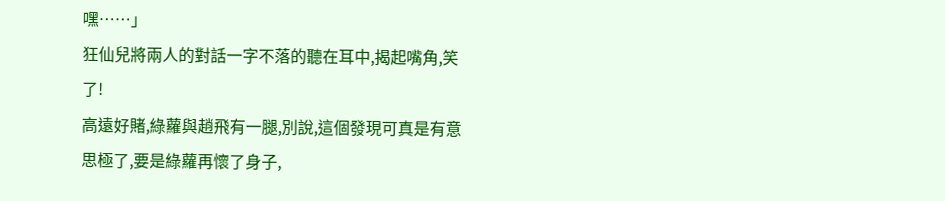嘿……」
狂仙兒將兩人的對話一字不落的聽在耳中,揭起嘴角,笑了!
高遠好賭,綠蘿與趙飛有一腿,別說,這個發現可真是有意思極了,要是綠蘿再懷了身子,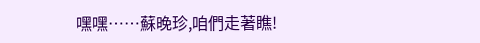嘿嘿……蘇晚珍,咱們走著瞧!